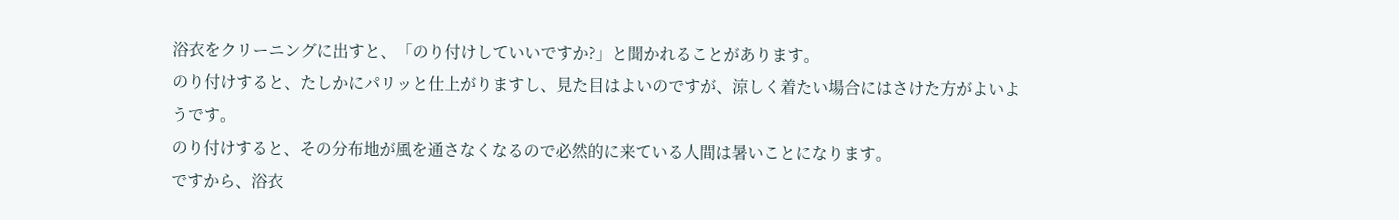浴衣をクリーニングに出すと、「のり付けしていいですか?」と聞かれることがあります。
のり付けすると、たしかにパリッと仕上がりますし、見た目はよいのですが、涼しく着たい場合にはさけた方がよいようです。
のり付けすると、その分布地が風を通さなくなるので必然的に来ている人間は暑いことになります。
ですから、浴衣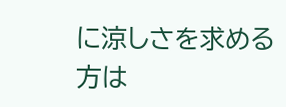に涼しさを求める方は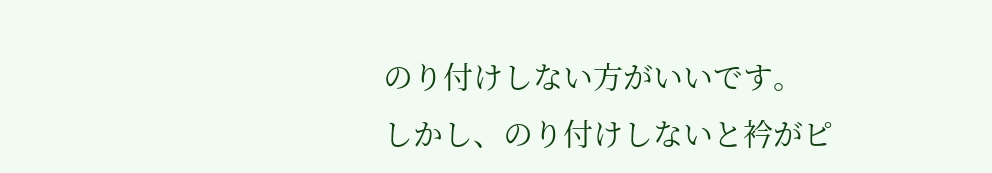のり付けしない方がいいです。
しかし、のり付けしないと衿がピ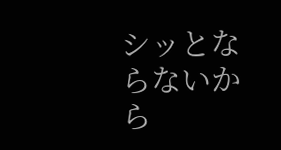シッとならないから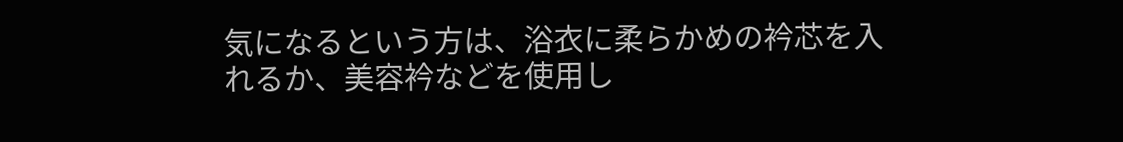気になるという方は、浴衣に柔らかめの衿芯を入れるか、美容衿などを使用し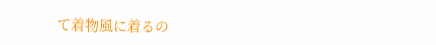て着物風に着るの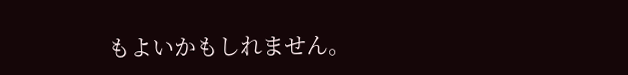もよいかもしれません。